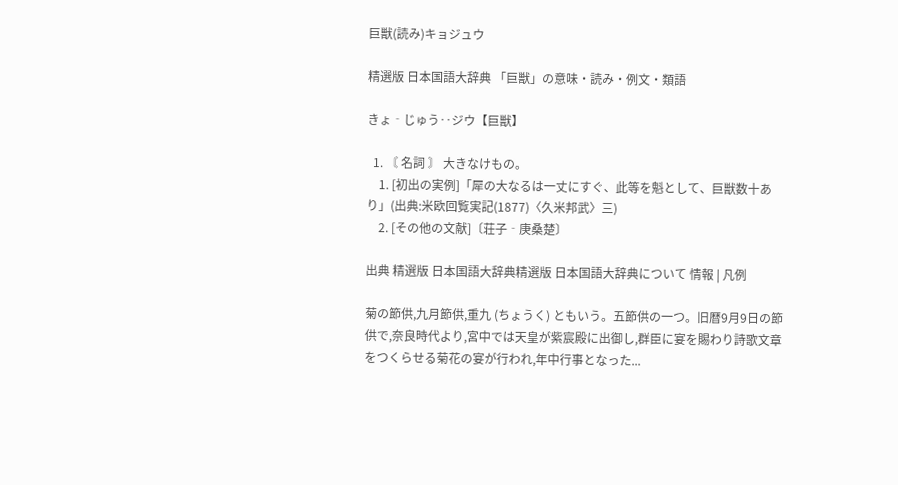巨獣(読み)キョジュウ

精選版 日本国語大辞典 「巨獣」の意味・読み・例文・類語

きょ‐じゅう‥ジウ【巨獣】

  1. 〘 名詞 〙 大きなけもの。
    1. [初出の実例]「犀の大なるは一丈にすぐ、此等を魁として、巨獣数十あり」(出典:米欧回覧実記(1877)〈久米邦武〉三)
    2. [その他の文献]〔荘子‐庚桑楚〕

出典 精選版 日本国語大辞典精選版 日本国語大辞典について 情報 | 凡例

菊の節供,九月節供,重九 (ちょうく) ともいう。五節供の一つ。旧暦9月9日の節供で,奈良時代より,宮中では天皇が紫宸殿に出御し,群臣に宴を賜わり詩歌文章をつくらせる菊花の宴が行われ,年中行事となった...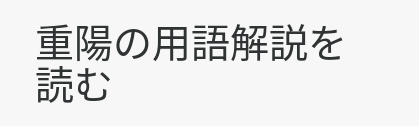重陽の用語解説を読む